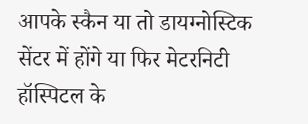आपके स्कैन या तो डायग्नोस्टिक सेंटर में होंगे या फिर मेटरनिटी हॉस्पिटल के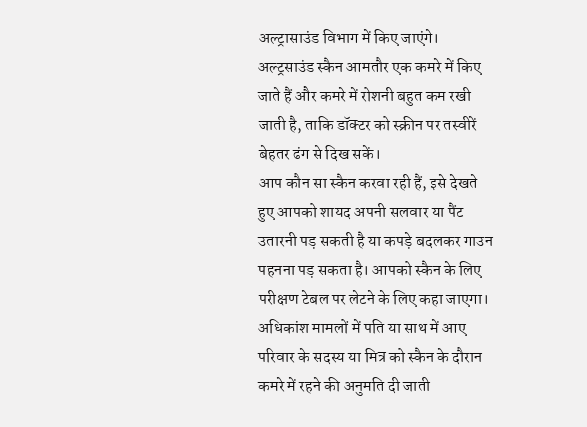अल्ट्रासाउंड विभाग में किए जाएंगे। अल्ट्रसाउंड स्कैन आमतौर एक कमरे में किए जाते हैं और कमरे में रोशनी बहुत कम रखी जाती है, ताकि डॉक्टर को स्क्रीन पर तस्वीरें बेहतर ढंग से दिख सकें।
आप कौन सा स्कैन करवा रही हैं, इसे देखते हुए आपको शायद अपनी सलवार या पैंट उतारनी पड़ सकती है या कपड़े बदलकर गाउन पहनना पड़ सकता है। आपको स्कैन के लिए परीक्षण टेबल पर लेटने के लिए कहा जाएगा।
अधिकांश मामलों में पति या साथ में आए परिवार के सदस्य या मित्र को स्कैन के दौरान कमरे में रहने की अनुमति दी जाती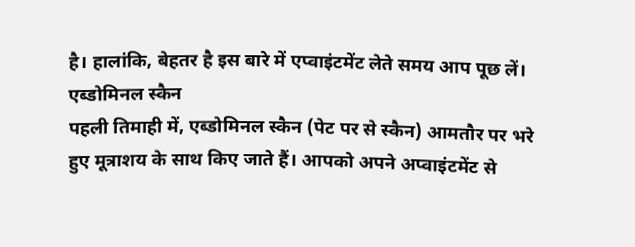है। हालांकि, बेहतर है इस बारे में एप्वाइंटमेंट लेते समय आप पूछ लें।
एब्डोमिनल स्कैन
पहली तिमाही में, एब्डोमिनल स्कैन (पेट पर से स्कैन) आमतौर पर भरे हुए मूत्राशय के साथ किए जाते हैं। आपको अपने अप्वाइंटमेंट से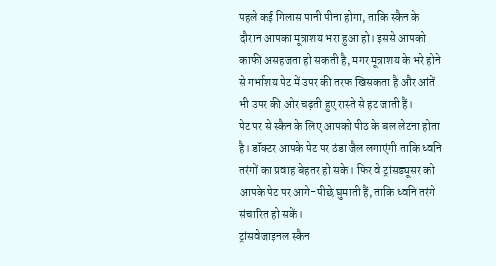पहले कई गिलास पानी पीना होगा, ताकि स्कैन के दौरान आपका मूत्राशय भरा हुआ हो। इससे आपको काफी असहजता हो सकती है, मगर मूत्राशय के भरे होने से गर्भाशय पेट में उपर की तरफ खिसकता है और आंतें भी उपर की ओर चढ़ती हुए रास्ते से हट जाती हैं।
पेट पर से स्कैन के लिए आपको पीठ के बल लेटना होता है। डॉक्टर आपके पेट पर ठंडा जैल लगाएंगी ताकि ध्वनि तरंगों का प्रवाह बेहतर हो सके। फिर वे ट्रांसड्यूसर को आपके पेट पर आगे-पीछे घुमाती हैं, ताकि ध्वनि तरंगे संचारित हो सकें।
ट्रांसवेजाइनल स्कैन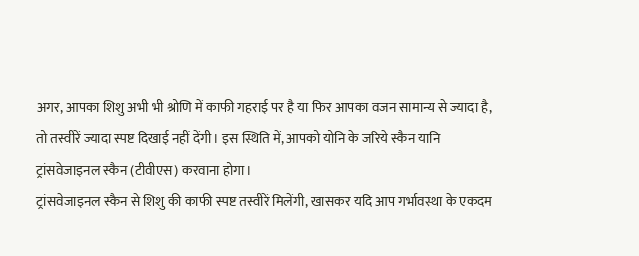अगर, आपका शिशु अभी भी श्रोणि में काफी गहराई पर है या फिर आपका वजन सामान्य से ज्यादा है, तो तस्वीरें ज्यादा स्पष्ट दिखाई नहीं देंगी। इस स्थिति में, आपको योनि के जरिये स्कैन यानि ट्रांसवेजाइनल स्कैन (टीवीएस) करवाना होगा।
ट्रांसवेजाइनल स्कैन से शिशु की काफी स्पष्ट तस्वीरें मिलेंगी, खासकर यदि आप गर्भावस्था के एकदम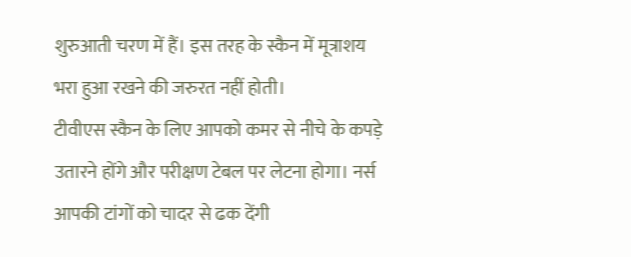शुरुआती चरण में हैं। इस तरह के स्कैन में मूत्राशय भरा हुआ रखने की जरुरत नहीं होती।
टीवीएस स्कैन के लिए आपको कमर से नीचे के कपड़े उतारने होंगे और परीक्षण टेबल पर लेटना होगा। नर्स आपकी टांगों को चादर से ढक देंगी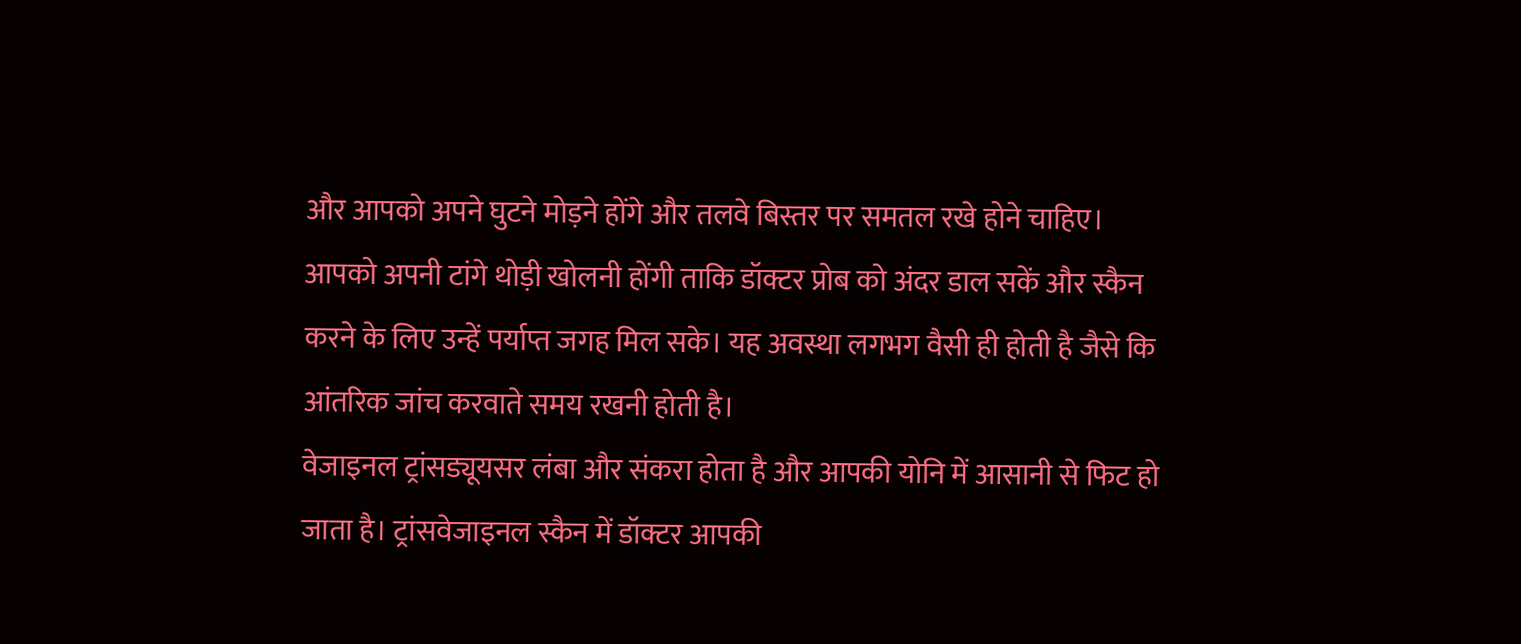और आपको अपने घुटने मोड़ने होंगे और तलवे बिस्तर पर समतल रखे होने चाहिए। आपको अपनी टांगे थोड़ी खोलनी होंगी ताकि डॉक्टर प्रोब को अंदर डाल सकें और स्कैन करने के लिए उन्हें पर्याप्त जगह मिल सके। यह अवस्था लगभग वैसी ही होती है जैसे कि आंतरिक जांच करवाते समय रखनी होती है।
वेजाइनल ट्रांसड्यूयसर लंबा और संकरा होता है और आपकी योनि में आसानी से फिट हो जाता है। ट्रांसवेजाइनल स्कैन में डॉक्टर आपकी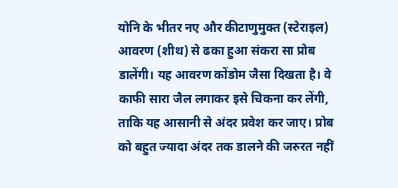योनि के भीतर नए और कीटाणुमुक्त (स्टेराइल) आवरण (शीथ) से ढका हुआ संकरा सा प्रोब डालेंगी। यह आवरण कोंडोम जैसा दिखता है। वे काफी सारा जैल लगाकर इसे चिकना कर लेंगी, ताकि यह आसानी से अंदर प्रवेश कर जाए। प्रोब को बहुत ज्यादा अंदर तक डालने की जरुरत नहीं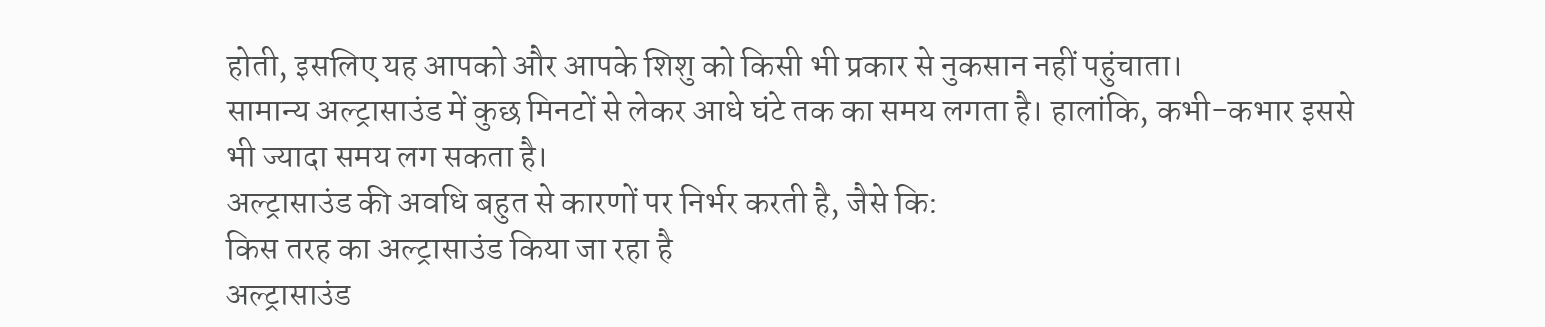होती, इसलिए यह आपको और आपके शिशु को किसी भी प्रकार से नुकसान नहीं पहुंचाता।
सामान्य अल्ट्रासाउंड में कुछ मिनटों से लेकर आधे घंटे तक का समय लगता है। हालांकि, कभी-कभार इससे भी ज्यादा समय लग सकता है।
अल्ट्रासाउंड की अवधि बहुत से कारणों पर निर्भर करती है, जैसे कि:
किस तरह का अल्ट्रासाउंड किया जा रहा है
अल्ट्रासाउंड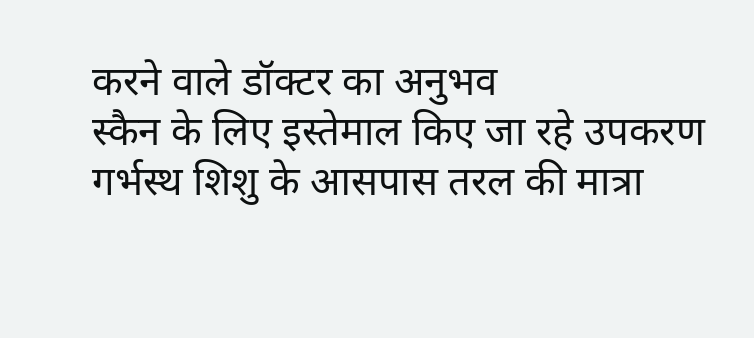करने वाले डॉक्टर का अनुभव
स्कैन के लिए इस्तेमाल किए जा रहे उपकरण
गर्भस्थ शिशु के आसपास तरल की मात्रा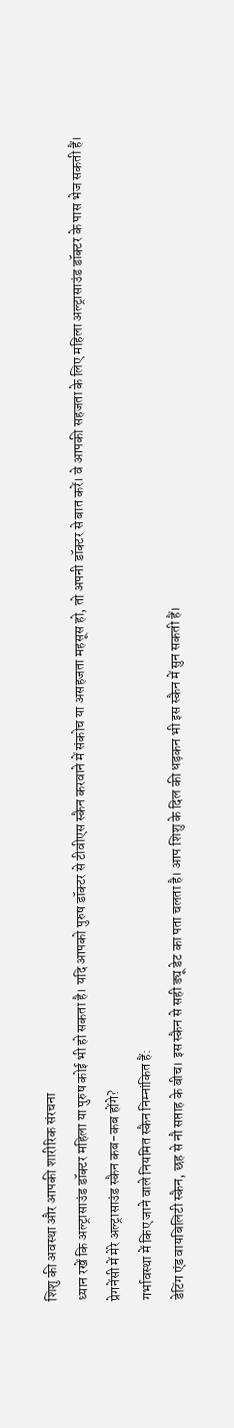शिशु की अवस्था और आपकी शारीरिक संरचना
ध्यान रखें कि अल्ट्रासाउंड डॉक्टर महिला या पुरुष कोई भी हो सकता है। यदि आपको पुरुष डॉक्टर से टीवीएस स्कैन करवाने में संकोच या असहजता महसूस हो, तो अपनी डॉक्टर से बात करें। वे आपकी सहजता के लिए महिला अल्ट्रासाउंड डॉक्टर के पास भेज सकती हैं।
प्रेगनेंसी में मेरे अल्ट्रासाउंड स्कैन कब-कब होंगे?
गर्भावस्था में किए जाने वाले नियमित स्कैन निम्नांकित हैं:
डेटिंग एंड वायबिलिटी स्कैन, छह से नौ सप्ताह के बीच। इस स्कैन से सही ड्यू डेट का पता चलता है। आप शिशु के दिल की धड़कन भी इस स्कैन में सुन सकती हैं।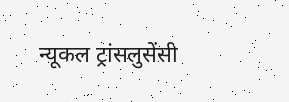न्यूकल ट्रांसलुसेंसी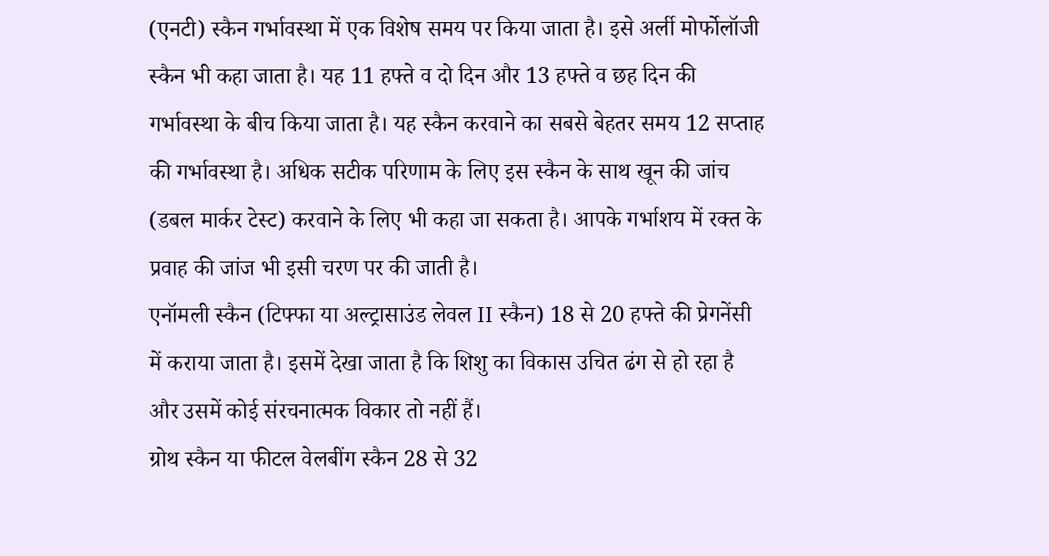(एनटी) स्कैन गर्भावस्था में एक विशेष समय पर किया जाता है। इसे अर्ली मोर्फोलॉजी स्कैन भी कहा जाता है। यह 11 हफ्ते व दो दिन और 13 हफ्ते व छह दिन की गर्भावस्था के बीच किया जाता है। यह स्कैन करवाने का सबसे बेहतर समय 12 सप्ताह की गर्भावस्था है। अधिक सटीक परिणाम के लिए इस स्कैन के साथ खून की जांच (डबल मार्कर टेस्ट) करवाने के लिए भी कहा जा सकता है। आपके गर्भाशय में रक्त के प्रवाह की जांज भी इसी चरण पर की जाती है।
एनॉमली स्कैन (टिफ्फा या अल्ट्रासाउंड लेवल II स्कैन) 18 से 20 हफ्ते की प्रेगनेंसी में कराया जाता है। इसमें देखा जाता है कि शिशु का विकास उचित ढंग से हो रहा है और उसमें कोई संरचनात्मक विकार तो नहीं हैं।
ग्रोथ स्कैन या फीटल वेलबींग स्कैन 28 से 32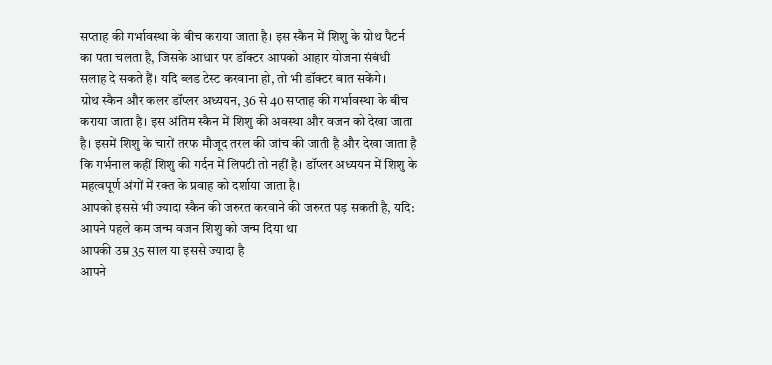सप्ताह की गर्भावस्था के बीच कराया जाता है। इस स्कैन में शिशु के ग्रोथ पैटर्न का पता चलता है, जिसके आधार पर डॉक्टर आपको आहार योजना संबंधी सलाह दे सकते हैं। यदि ब्लड टेस्ट करवाना हो, तो भी डॉक्टर बात सकेंगे।
ग्रोथ स्कैन और कलर डॉप्लर अध्ययन, 36 से 40 सप्ताह की गर्भावस्था के बीच कराया जाता है। इस अंतिम स्कैन में शिशु की अवस्था और वजन को देखा जाता है। इसमें शिशु के चारों तरफ मौजूद तरल की जांच की जाती है और देखा जाता है कि गर्भनाल कहीं शिशु की गर्दन में लिपटी तो नहीं है। डॉप्लर अध्ययन में शिशु के महत्वपूर्ण अंगों में रक्त के प्रवाह को दर्शाया जाता है।
आपको इससे भी ज्यादा स्कैन की जरुरत करवाने की जरुरत पड़ सकती है, यदि:
आपने पहले कम जन्म वजन शिशु को जन्म दिया था
आपकी उम्र 35 साल या इससे ज्यादा है
आपने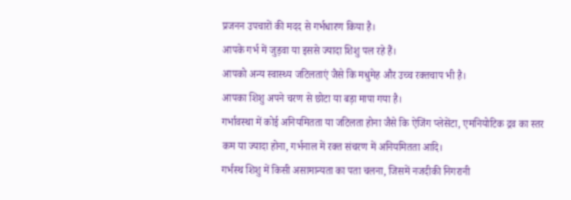प्रजनन उपचारों की मदद से गर्भधारण किया है।
आपके गर्भ में जुड़वा या इससे ज्यादा शिशु पल रहे हैं।
आपको अन्य स्वास्थ्य जटिलताएं जैसे कि मधुमेह और उच्च रक्तचाप भी है।
आपका शिशु अपने चरण से छोटा या बड़ा मापा गया है।
गर्भावस्था में कोई अनियमितता या जटिलता होना जैसे कि ऐजिंग प्लेसेंटा, एमनियोटिक द्रव का स्तर कम या ज्यादा होना, गर्भनाल में रक्त संचरण में अनियमितता आदि।
गर्भस्थ शिशु में किसी असामान्यता का पता चलना, जिसमें नजदीकी निगरानी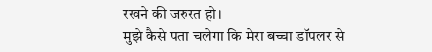रखने की जरुरत हो।
मुझे कैसे पता चलेगा कि मेरा बच्चा डॉपलर से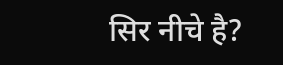सिर नीचे है?